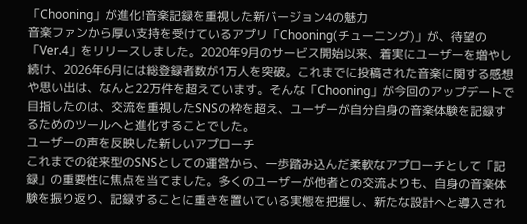「Chooning」が進化!音楽記録を重視した新バージョン4の魅力
音楽ファンから厚い支持を受けているアプリ「Chooning(チューニング)」が、待望の「Ver.4」をリリースしました。2020年9月のサービス開始以来、着実にユーザーを増やし続け、2026年6月には総登録者数が1万人を突破。これまでに投稿された音楽に関する感想や思い出は、なんと22万件を超えています。そんな「Chooning」が今回のアップデートで目指したのは、交流を重視したSNSの枠を超え、ユーザーが自分自身の音楽体験を記録するためのツールへと進化することでした。
ユーザーの声を反映した新しいアプローチ
これまでの従来型のSNSとしての運営から、一歩踏み込んだ柔軟なアプローチとして「記録」の重要性に焦点を当てました。多くのユーザーが他者との交流よりも、自身の音楽体験を振り返り、記録することに重きを置いている実態を把握し、新たな設計へと導入され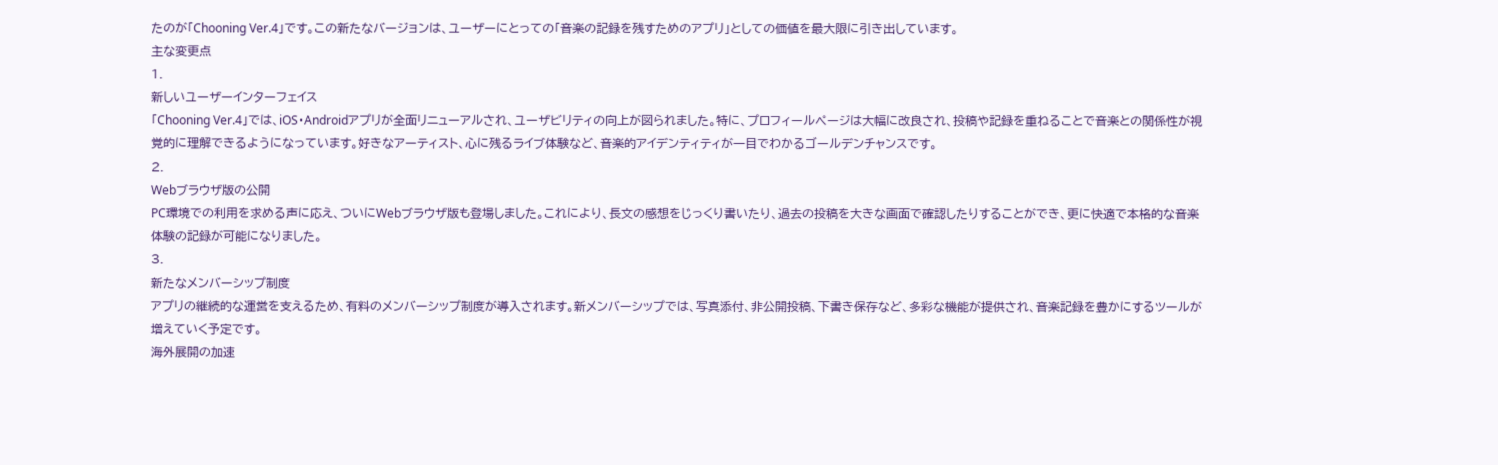たのが「Chooning Ver.4」です。この新たなバージョンは、ユーザーにとっての「音楽の記録を残すためのアプリ」としての価値を最大限に引き出しています。
主な変更点
1.
新しいユーザーインターフェイス
「Chooning Ver.4」では、iOS・Androidアプリが全面リニューアルされ、ユーザビリティの向上が図られました。特に、プロフィールページは大幅に改良され、投稿や記録を重ねることで音楽との関係性が視覚的に理解できるようになっています。好きなアーティスト、心に残るライブ体験など、音楽的アイデンティティが一目でわかるゴールデンチャンスです。
2.
Webブラウザ版の公開
PC環境での利用を求める声に応え、ついにWebブラウザ版も登場しました。これにより、長文の感想をじっくり書いたり、過去の投稿を大きな画面で確認したりすることができ、更に快適で本格的な音楽体験の記録が可能になりました。
3.
新たなメンバーシップ制度
アプリの継続的な運営を支えるため、有料のメンバーシップ制度が導入されます。新メンバーシップでは、写真添付、非公開投稿、下書き保存など、多彩な機能が提供され、音楽記録を豊かにするツールが増えていく予定です。
海外展開の加速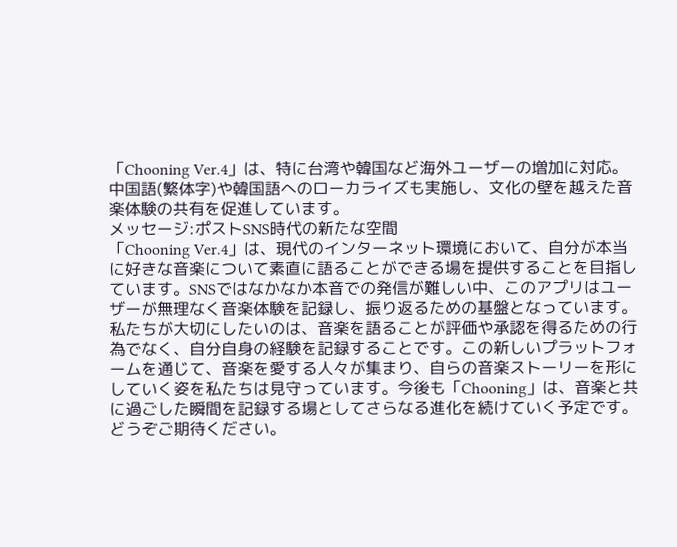「Chooning Ver.4」は、特に台湾や韓国など海外ユーザーの増加に対応。中国語(繁体字)や韓国語へのローカライズも実施し、文化の壁を越えた音楽体験の共有を促進しています。
メッセージ:ポストSNS時代の新たな空間
「Chooning Ver.4」は、現代のインターネット環境において、自分が本当に好きな音楽について素直に語ることができる場を提供することを目指しています。SNSではなかなか本音での発信が難しい中、このアプリはユーザーが無理なく音楽体験を記録し、振り返るための基盤となっています。
私たちが大切にしたいのは、音楽を語ることが評価や承認を得るための行為でなく、自分自身の経験を記録することです。この新しいプラットフォームを通じて、音楽を愛する人々が集まり、自らの音楽ストーリーを形にしていく姿を私たちは見守っています。今後も「Chooning」は、音楽と共に過ごした瞬間を記録する場としてさらなる進化を続けていく予定です。どうぞご期待ください。